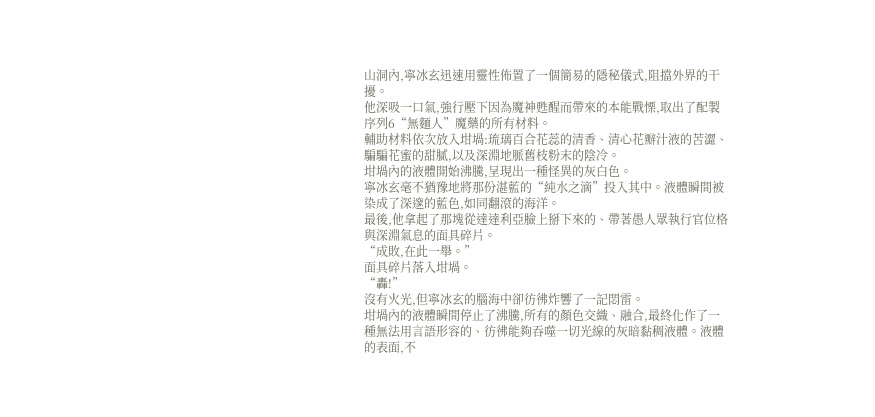山洞內,寧冰玄迅速用靈性佈置了一個簡易的隱秘儀式,阻擋外界的干擾。
他深吸一口氣,強行壓下因為魔神甦醒而帶來的本能戰慄,取出了配製序列6“無麵人”魔藥的所有材料。
輔助材料依次放入坩堝:琉璃百合花蕊的清香、清心花瓣汁液的苦澀、騙騙花蜜的甜膩,以及深淵地脈舊枝粉末的陰冷。
坩堝內的液體開始沸騰,呈現出一種怪異的灰白色。
寧冰玄毫不猶豫地將那份湛藍的“純水之滴”投入其中。液體瞬間被染成了深邃的藍色,如同翻滾的海洋。
最後,他拿起了那塊從達達利亞臉上掰下來的、帶著愚人眾執行官位格與深淵氣息的面具碎片。
“成敗,在此一舉。”
面具碎片落入坩堝。
“轟!”
沒有火光,但寧冰玄的腦海中卻彷彿炸響了一記悶雷。
坩堝內的液體瞬間停止了沸騰,所有的顏色交織、融合,最終化作了一種無法用言語形容的、彷彿能夠吞噬一切光線的灰暗黏稠液體。液體的表面,不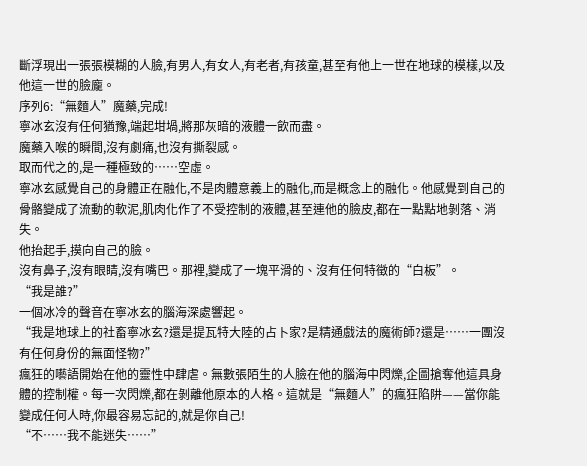斷浮現出一張張模糊的人臉,有男人,有女人,有老者,有孩童,甚至有他上一世在地球的模樣,以及他這一世的臉龐。
序列6:“無麵人”魔藥,完成!
寧冰玄沒有任何猶豫,端起坩堝,將那灰暗的液體一飲而盡。
魔藥入喉的瞬間,沒有劇痛,也沒有撕裂感。
取而代之的,是一種極致的……空虛。
寧冰玄感覺自己的身體正在融化,不是肉體意義上的融化,而是概念上的融化。他感覺到自己的骨骼變成了流動的軟泥,肌肉化作了不受控制的液體,甚至連他的臉皮,都在一點點地剝落、消失。
他抬起手,摸向自己的臉。
沒有鼻子,沒有眼睛,沒有嘴巴。那裡,變成了一塊平滑的、沒有任何特徵的“白板”。
“我是誰?”
一個冰冷的聲音在寧冰玄的腦海深處響起。
“我是地球上的社畜寧冰玄?還是提瓦特大陸的占卜家?是精通戲法的魔術師?還是……一團沒有任何身份的無面怪物?”
瘋狂的囈語開始在他的靈性中肆虐。無數張陌生的人臉在他的腦海中閃爍,企圖搶奪他這具身體的控制權。每一次閃爍,都在剝離他原本的人格。這就是“無麵人”的瘋狂陷阱——當你能變成任何人時,你最容易忘記的,就是你自己!
“不……我不能迷失……”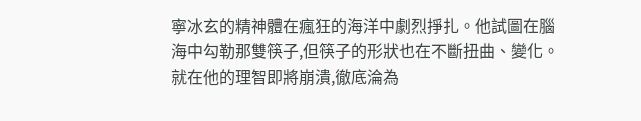寧冰玄的精神體在瘋狂的海洋中劇烈掙扎。他試圖在腦海中勾勒那雙筷子,但筷子的形狀也在不斷扭曲、變化。
就在他的理智即將崩潰,徹底淪為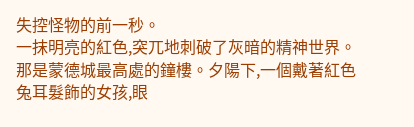失控怪物的前一秒。
一抹明亮的紅色,突兀地刺破了灰暗的精神世界。
那是蒙德城最高處的鐘樓。夕陽下,一個戴著紅色兔耳髮飾的女孩,眼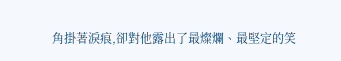角掛著淚痕,卻對他露出了最燦爛、最堅定的笑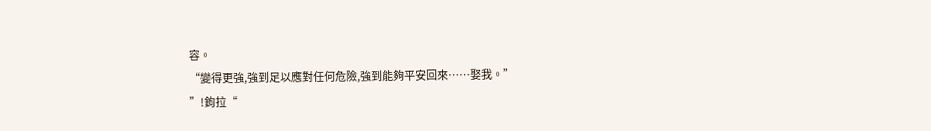容。
“變得更強,強到足以應對任何危險,強到能夠平安回來……娶我。”
”!鉤拉“